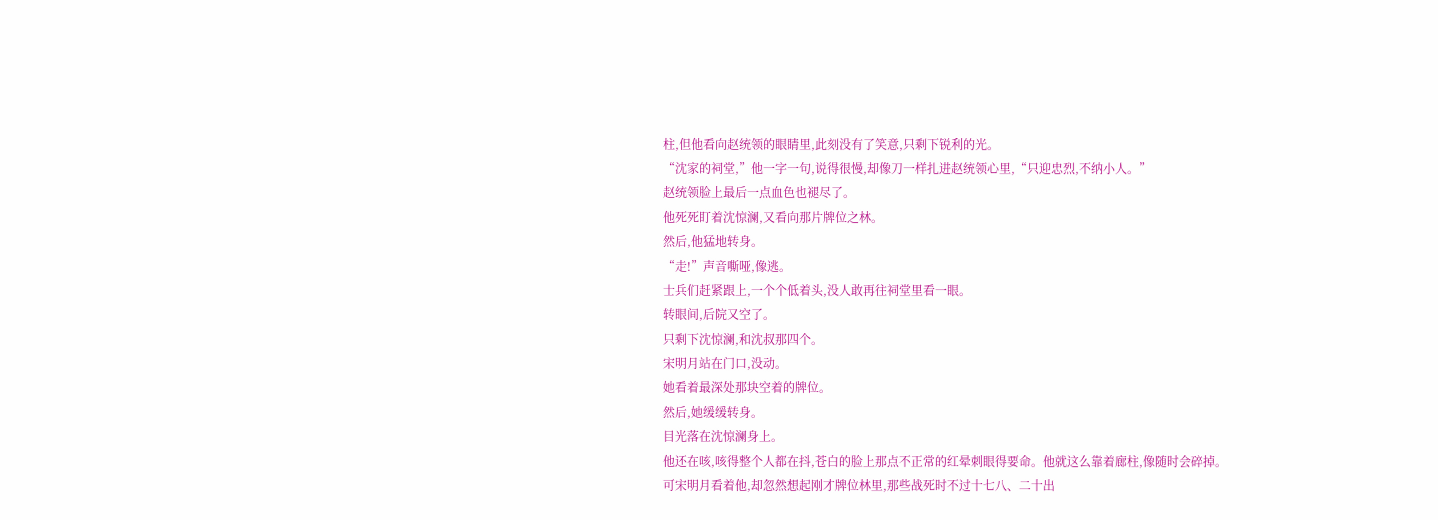柱,但他看向赵统领的眼睛里,此刻没有了笑意,只剩下锐利的光。
“沈家的祠堂,”他一字一句,说得很慢,却像刀一样扎进赵统领心里,“只迎忠烈,不纳小人。”
赵统领脸上最后一点血色也褪尽了。
他死死盯着沈惊澜,又看向那片牌位之林。
然后,他猛地转身。
“走!”声音嘶哑,像逃。
士兵们赶紧跟上,一个个低着头,没人敢再往祠堂里看一眼。
转眼间,后院又空了。
只剩下沈惊澜,和沈叔那四个。
宋明月站在门口,没动。
她看着最深处那块空着的牌位。
然后,她缓缓转身。
目光落在沈惊澜身上。
他还在咳,咳得整个人都在抖,苍白的脸上那点不正常的红晕刺眼得要命。他就这么靠着廊柱,像随时会碎掉。
可宋明月看着他,却忽然想起刚才牌位林里,那些战死时不过十七八、二十出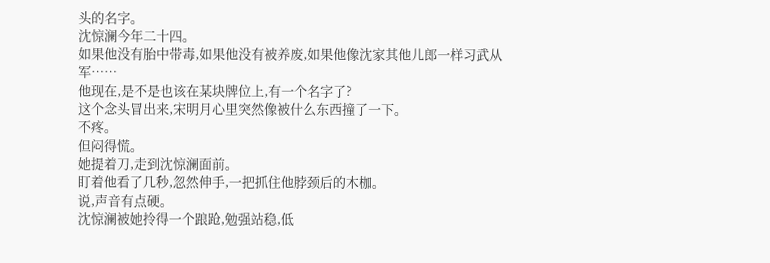头的名字。
沈惊澜今年二十四。
如果他没有胎中带毒,如果他没有被养废,如果他像沈家其他儿郎一样习武从军……
他现在,是不是也该在某块牌位上,有一个名字了?
这个念头冒出来,宋明月心里突然像被什么东西撞了一下。
不疼。
但闷得慌。
她提着刀,走到沈惊澜面前。
盯着他看了几秒,忽然伸手,一把抓住他脖颈后的木枷。
说,声音有点硬。
沈惊澜被她拎得一个踉跄,勉强站稳,低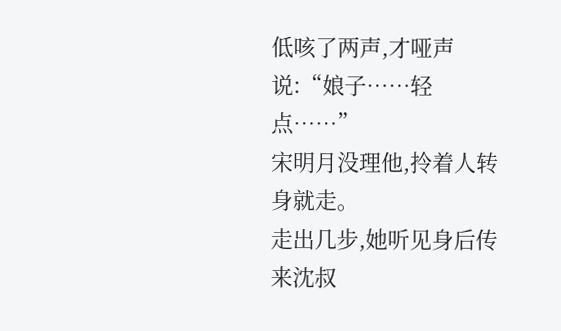低咳了两声,才哑声说:“娘子……轻点……”
宋明月没理他,拎着人转身就走。
走出几步,她听见身后传来沈叔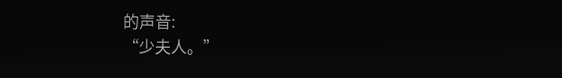的声音:
“少夫人。”